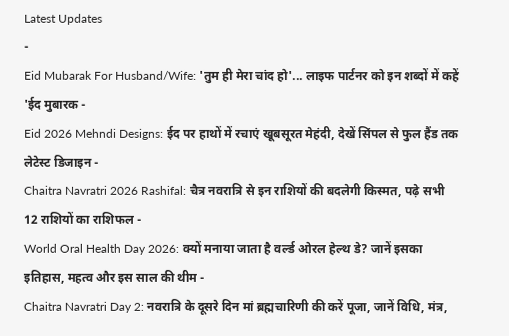Latest Updates
-
Eid Mubarak For Husband/Wife: 'तुम ही मेरा चांद हो'... लाइफ पार्टनर को इन शब्दों में कहें 'ईद मुबारक -
Eid 2026 Mehndi Designs: ईद पर हाथों में रचाएं खूबसूरत मेहंदी, देखें सिंपल से फुल हैंड तक लेटेस्ट डिजाइन -
Chaitra Navratri 2026 Rashifal: चैत्र नवरात्रि से इन राशियों की बदलेगी किस्मत, पढ़े सभी 12 राशियों का राशिफल -
World Oral Health Day 2026: क्यों मनाया जाता है वर्ल्ड ओरल हेल्थ डे? जानें इसका इतिहास, महत्व और इस साल की थीम -
Chaitra Navratri Day 2: नवरात्रि के दूसरे दिन मां ब्रह्मचारिणी की करें पूजा, जानें विधि, मंत्र,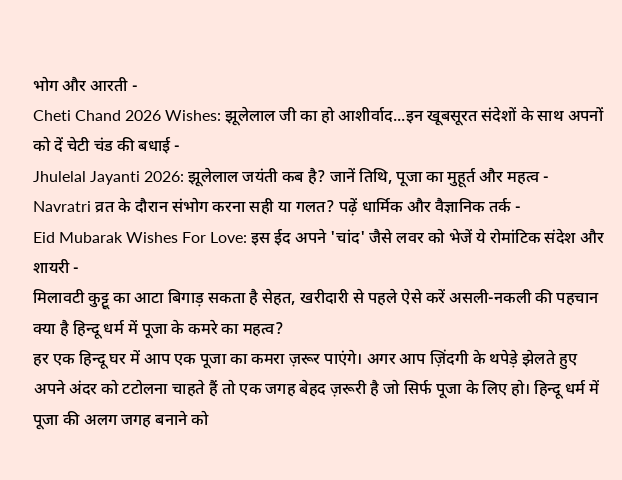भोग और आरती -
Cheti Chand 2026 Wishes: झूलेलाल जी का हो आशीर्वाद...इन खूबसूरत संदेशों के साथ अपनों को दें चेटी चंड की बधाई -
Jhulelal Jayanti 2026: झूलेलाल जयंती कब है? जानें तिथि, पूजा का मुहूर्त और महत्व -
Navratri व्रत के दौरान संभोग करना सही या गलत? पढ़ें धार्मिक और वैज्ञानिक तर्क -
Eid Mubarak Wishes For Love: इस ईद अपने 'चांद' जैसे लवर को भेजें ये रोमांटिक संदेश और शायरी -
मिलावटी कुट्टू का आटा बिगाड़ सकता है सेहत, खरीदारी से पहले ऐसे करें असली-नकली की पहचान
क्या है हिन्दू धर्म में पूजा के कमरे का महत्व?
हर एक हिन्दू घर में आप एक पूजा का कमरा ज़रूर पाएंगे। अगर आप ज़िंदगी के थपेड़े झेलते हुए अपने अंदर को टटोलना चाहते हैं तो एक जगह बेहद ज़रूरी है जो सिर्फ पूजा के लिए हो। हिन्दू धर्म में पूजा की अलग जगह बनाने को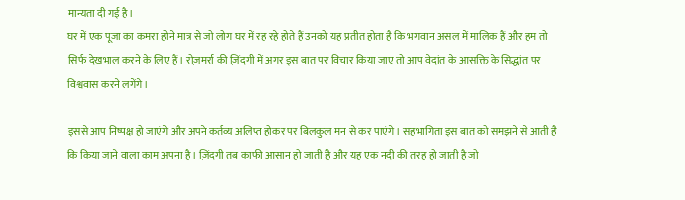मान्यता दी गई है।
घर में एक पूजा का कमरा होने मात्र से जो लोग घर में रह रहे होते हैं उनको यह प्रतीत होता है कि भगवान असल में मालिक हैं और हम तो सिर्फ देखभाल करने के लिए हैं। रोज़मर्रा की ज़िंदगी में अगर इस बात पर विचार किया जाए तो आप वेदांत के आसक्ति के सिद्धांत पर विश्ववास करने लगेंगे।

इससे आप निष्पक्ष हो जाएंगे और अपने कर्तव्य अलिप्त होकर पर बिलकुल मन से कर पाएंगे। सहभागिता इस बात को समझने से आती है कि किया जाने वाला काम अपना है। ज़िंदगी तब काफी आसान हो जाती है और यह एक नदी की तरह हो जाती है जो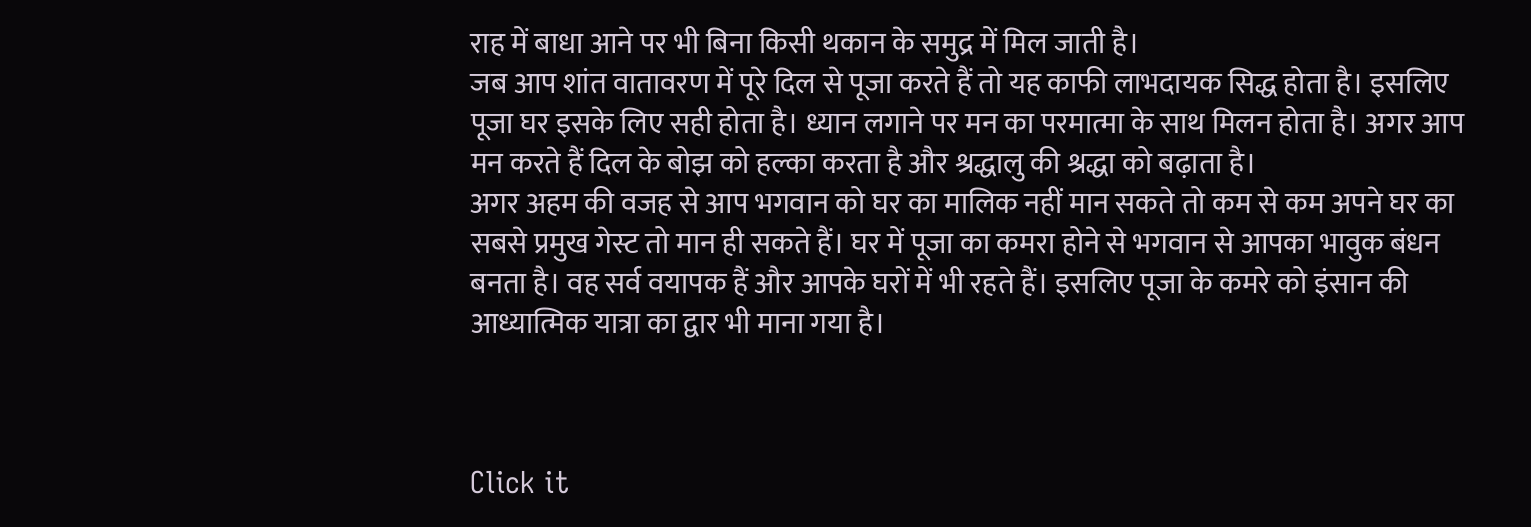राह में बाधा आने पर भी बिना किसी थकान के समुद्र में मिल जाती है।
जब आप शांत वातावरण में पूरे दिल से पूजा करते हैं तो यह काफी लाभदायक सिद्ध होता है। इसलिए पूजा घर इसके लिए सही होता है। ध्यान लगाने पर मन का परमात्मा के साथ मिलन होता है। अगर आप मन करते हैं दिल के बोझ को हल्का करता है और श्रद्धालु की श्रद्धा को बढ़ाता है।
अगर अहम की वजह से आप भगवान को घर का मालिक नहीं मान सकते तो कम से कम अपने घर का सबसे प्रमुख गेस्ट तो मान ही सकते हैं। घर में पूजा का कमरा होने से भगवान से आपका भावुक बंधन बनता है। वह सर्व वयापक हैं और आपके घरों में भी रहते हैं। इसलिए पूजा के कमरे को इंसान की आध्यात्मिक यात्रा का द्वार भी माना गया है।



Click it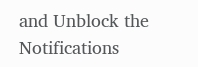and Unblock the Notifications